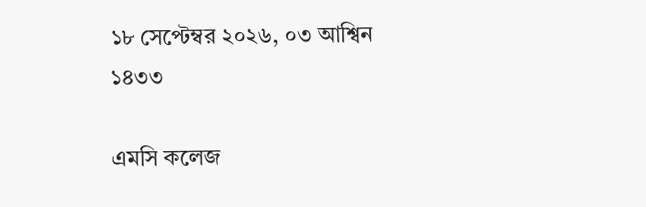১৮ সেপ্টেম্বর ২০২৬, ০৩ আশ্বিন ১৪৩৩

এমসি কলেজ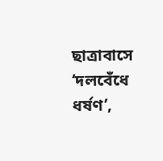ছাত্রাবাসে ‘দলবেঁধে ধর্ষণ’,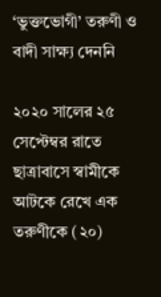‘ভুক্তভোগী’ তরুণী ও বাদী সাক্ষ্য দেননি

২০২০ সালের ২৫ সেপ্টেম্বর রাতে ছাত্রাবাসে স্বামীকে আটকে রেখে এক তরুণীকে (২০)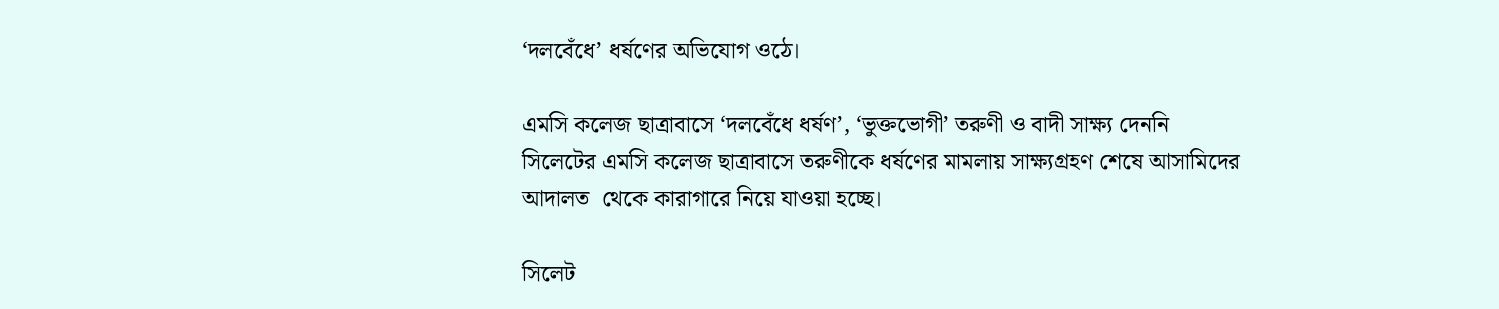‘দলবেঁধে’ ধর্ষণের অভিযোগ ওঠে।

এমসি কলেজ ছাত্রাবাসে ‘দলবেঁধে ধর্ষণ’, ‘ভুক্তভোগী’ তরুণী ও বাদী সাক্ষ্য দেননি
সিলেটের এমসি কলেজ ছাত্রাবাসে তরুণীকে ধর্ষণের মামলায় সাক্ষ্যগ্রহণ শেষে আসামিদের আদালত  থেকে কারাগারে নিয়ে যাওয়া হচ্ছে।

সিলেট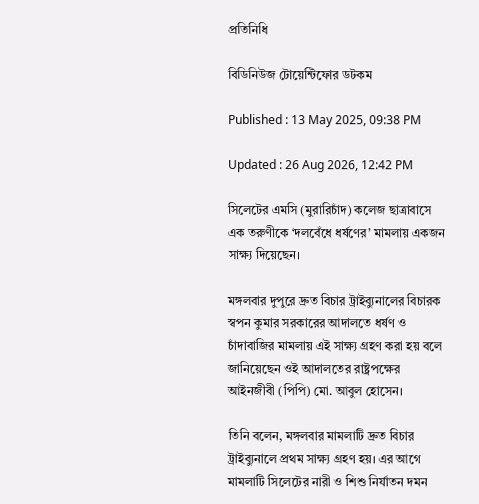প্রতিনিধি

বিডিনিউজ টোয়েন্টিফোর ডটকম

Published : 13 May 2025, 09:38 PM

Updated : 26 Aug 2026, 12:42 PM

সিলেটের এমসি (মুরারিচাঁদ) কলেজ ছাত্রাবাসে এক তরুণীকে ‘দলবেঁধে ধর্ষণের’ মামলায় একজন সাক্ষ্য দিয়েছেন।

মঙ্গলবার দুপুরে দ্রুত বিচার ট্রাইব্যুনালের বিচারক স্বপন কুমার সরকারের আদালতে ধর্ষণ ও চাঁদাবাজির মামলায় এই সাক্ষ্য গ্রহণ করা হয় বলে জানিয়েছেন ওই আদালতের রাষ্ট্রপক্ষের আইনজীবী (পিপি) মো. আবুল হোসেন।

তিনি বলেন, মঙ্গলবার মামলাটি দ্রুত বিচার ট্রাইব্যুনালে প্রথম সাক্ষ্য গ্রহণ হয়। এর আগে মামলাটি সিলেটের নারী ও শিশু নির্যাতন দমন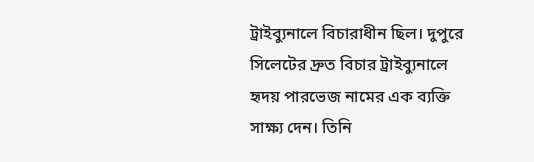ট্রাইব্যুনালে বিচারাধীন ছিল। দুপুরে সিলেটের দ্রুত বিচার ট্রাইব্যুনালে হৃদয় পারভেজ নামের এক ব্যক্তি সাক্ষ্য দেন। তিনি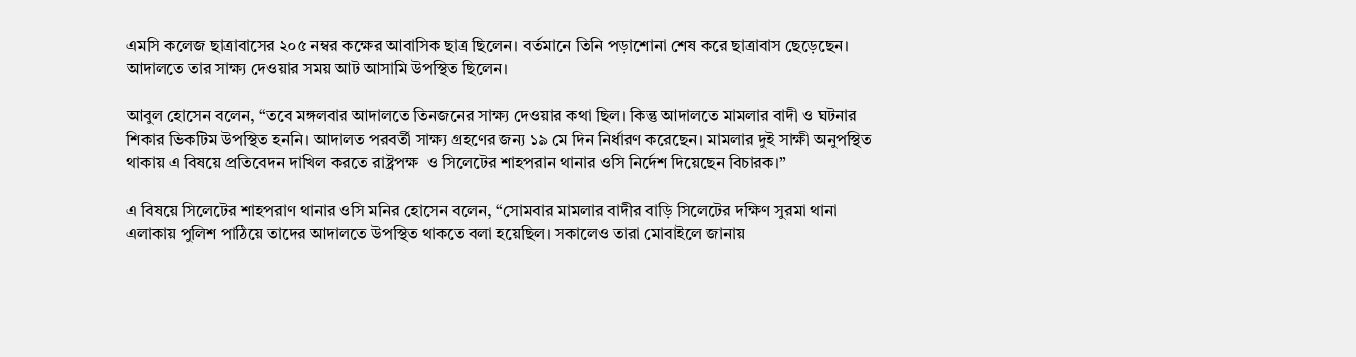এমসি কলেজ ছাত্রাবাসের ২০৫ নম্বর কক্ষের আবাসিক ছাত্র ছিলেন। বর্তমানে তিনি পড়াশোনা শেষ করে ছাত্রাবাস ছেড়েছেন। আদালতে তার সাক্ষ্য দেওয়ার সময় আট আসামি উপস্থিত ছিলেন।

আবুল হোসেন বলেন, “তবে মঙ্গলবার আদালতে তিনজনের সাক্ষ্য দেওয়ার কথা ছিল। কিন্তু আদালতে মামলার বাদী ও ঘটনার শিকার ভিকটিম উপস্থিত হননি। আদালত পরবর্তী সাক্ষ্য গ্রহণের জন্য ১৯ মে দিন নির্ধারণ করেছেন। মামলার দুই সাক্ষী অনুপস্থিত থাকায় এ বিষয়ে প্রতিবেদন দাখিল করতে রাষ্ট্রপক্ষ  ও সিলেটের শাহপরান থানার ওসি নির্দেশ দিয়েছেন বিচারক।”

এ বিষয়ে সিলেটের শাহপরাণ থানার ওসি মনির হোসেন বলেন, “সোমবার মামলার বাদীর বাড়ি সিলেটের দক্ষিণ সুরমা থানা এলাকায় পুলিশ পাঠিয়ে তাদের আদালতে উপস্থিত থাকতে বলা হয়েছিল। সকালেও তারা মোবাইলে জানায়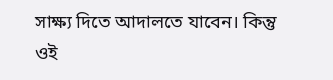সাক্ষ্য দিতে আদালতে যাবেন। কিন্তু ওই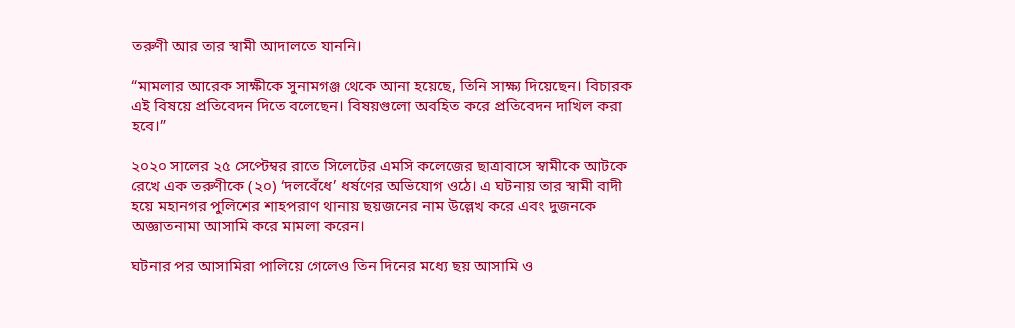তরুণী আর তার স্বামী আদালতে যাননি।

“মামলার আরেক সাক্ষীকে সুনামগঞ্জ থেকে আনা হয়েছে, তিনি সাক্ষ্য দিয়েছেন। বিচারক এই বিষয়ে প্রতিবেদন দিতে বলেছেন। বিষয়গুলো অবহিত করে প্রতিবেদন দাখিল করা হবে।”

২০২০ সালের ২৫ সেপ্টেম্বর রাতে সিলেটের এমসি কলেজের ছাত্রাবাসে স্বামীকে আটকে রেখে এক তরুণীকে (২০) ‘দলবেঁধে’ ধর্ষণের অভিযোগ ওঠে। এ ঘটনায় তার স্বামী বাদী হয়ে মহানগর পুলিশের শাহপরাণ থানায় ছয়জনের নাম উল্লেখ করে এবং দুজনকে অজ্ঞাতনামা আসামি করে মামলা করেন।

ঘটনার পর আসামিরা পালিয়ে গেলেও তিন দিনের মধ্যে ছয় আসামি ও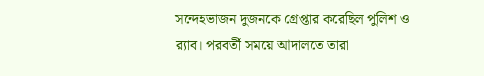সন্দেহভাজন দুজনকে গ্রেপ্তার করেছিল পুলিশ ও র‌্যাব। পরবর্তী সময়ে আদালতে তারা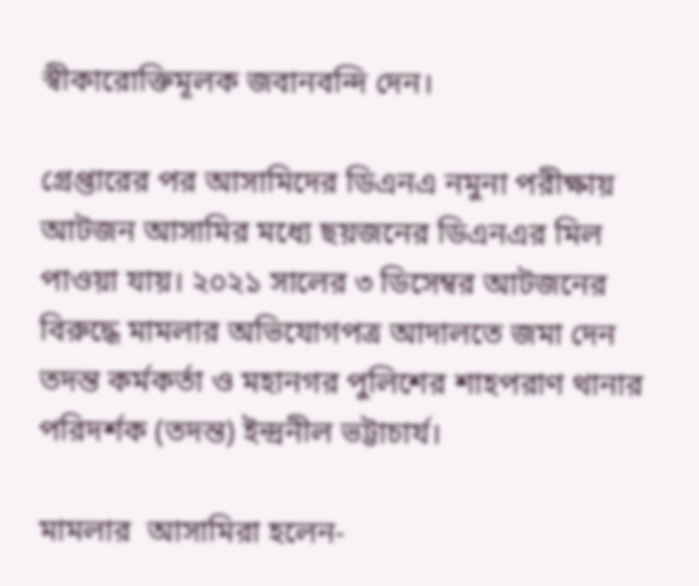স্বীকারোক্তিমূলক জবানবন্দি দেন।

গ্রেপ্তারের পর আসামিদের ডিএনএ নমুনা পরীক্ষায় আটজন আসামির মধ্যে ছয়জনের ডিএনএর মিল পাওয়া যায়। ২০২১ সালের ৩ ডিসেম্বর আটজনের বিরুদ্ধে মামলার অভিযোগপত্র আদালতে জমা দেন তদন্ত কর্মকর্তা ও মহানগর পুলিশের শাহপরাণ থানার পরিদর্শক (তদন্ত) ইন্দ্রনীল ভট্টাচার্য।

মামলার  আসামিরা হলেন-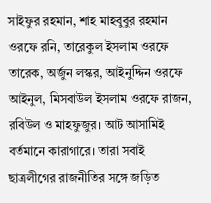সাইফুর রহমান, শাহ মাহবুবুর রহমান ওরফে রনি, তারেকুল ইসলাম ওরফে তারেক, অর্জুন লস্কর, আইনুদ্দিন ওরফে আইনুল, মিসবাউল ইসলাম ওরফে রাজন, রবিউল ও মাহফুজুর। আট আসামিই বর্তমানে কারাগারে। তারা সবাই ছাত্রলীগের রাজনীতির সঙ্গে জড়িত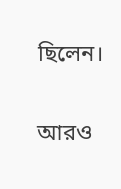ছিলেন।

আরও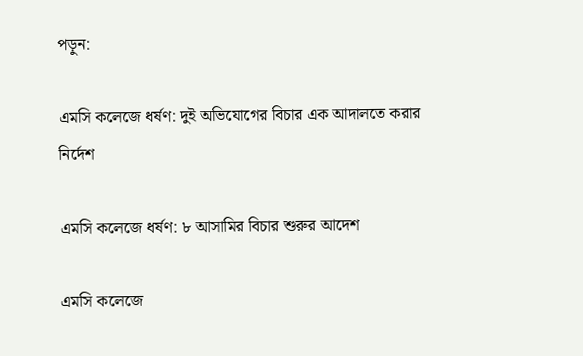পড়ুন:

এমসি কলেজে ধর্ষণ: দুই অভিযোগের বিচার এক আদালতে করার নির্দেশ

এমসি কলেজে ধর্ষণ: ৮ আসামির বিচার শুরুর আদেশ

এমসি কলেজে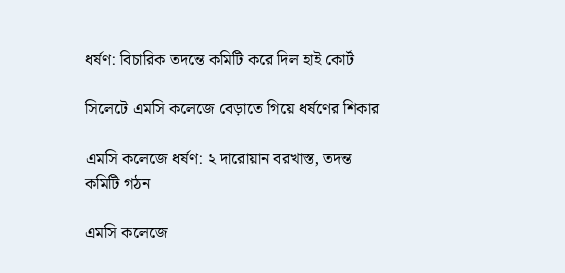ধর্ষণ: বিচারিক তদন্তে কমিটি করে দিল হাই কোর্ট

সিলেটে এমসি কলেজে বেড়াতে গিয়ে ধর্ষণের শিকার

এমসি কলেজে ধর্ষণ: ২ দারোয়ান বরখাস্ত, তদন্ত কমিটি গঠন

এমসি কলেজে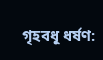গৃহবধূ ধর্ষণ: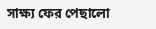সাক্ষ্য ফের পেছালো